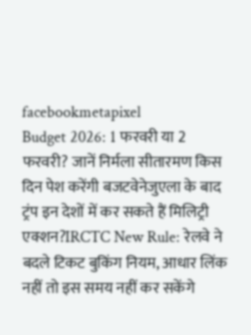facebookmetapixel
Budget 2026: 1 फरवरी या 2 फरवरी? जानें निर्मला सीतारमण किस दिन पेश करेंगी बजटवेनेजुएला के बाद ट्रंप इन देशों में कर सकते हैं मिलिट्री एक्शन?IRCTC New Rule: रेलवे ने बदले टिकट बुकिंग नियम, आधार लिंक नहीं तो इस समय नहीं कर सकेंगे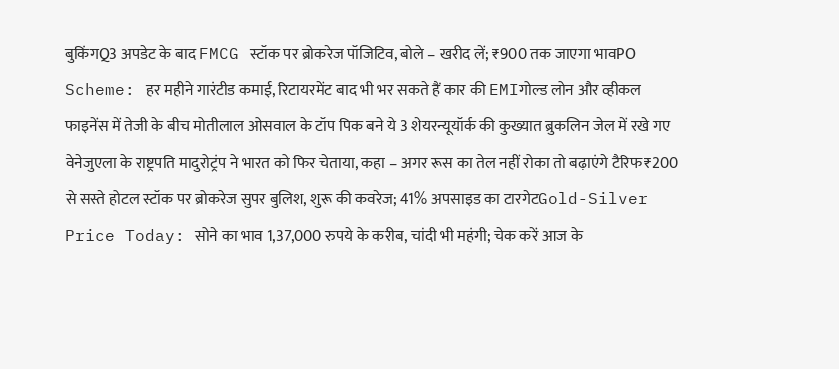बुकिंगQ3 अपडेट के बाद FMCG स्टॉक पर ब्रोकरेज पॉजिटिव, बोले – खरीद लें; ₹900 तक जाएगा भावPO Scheme: हर महीने गारंटीड कमाई, रिटायरमेंट बाद भी भर सकते हैं कार की EMIगोल्ड लोन और व्हीकल फाइनेंस में तेजी के बीच मोतीलाल ओसवाल के टॉप पिक बने ये 3 शेयरन्यूयॉर्क की कुख्यात ब्रुकलिन जेल में रखे गए वेनेजुएला के राष्ट्रपति मादुरोट्रंप ने भारत को फिर चेताया, कहा – अगर रूस का तेल नहीं रोका तो बढ़ाएंगे टैरिफ₹200 से सस्ते होटल स्टॉक पर ब्रोकरेज सुपर बुलिश, शुरू की कवरेज; 41% अपसाइड का टारगेटGold-Silver Price Today: सोने का भाव 1,37,000 रुपये के करीब, चांदी भी महंगी; चेक करें आज के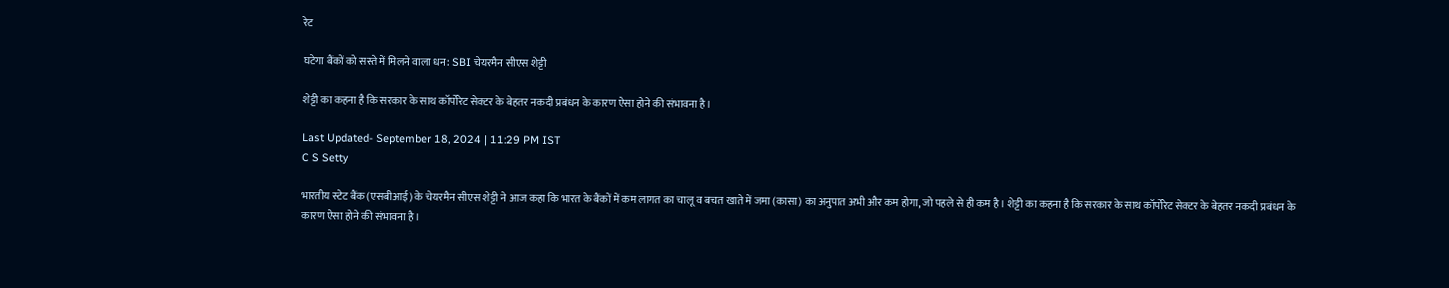रेट

घटेगा बैंकों को सस्ते में मिलने वाला धन: SBI चेयरमैन सीएस शेट्टी

शेट्टी का कहना है कि सरकार के साथ कॉर्पोरेट सेक्टर के बेहतर नकदी प्रबंधन के कारण ऐसा होने की संभावना है।

Last Updated- September 18, 2024 | 11:29 PM IST
C S Setty

भारतीय स्टेट बैंक (एसबीआई) के चेयरमैन सीएस शेट्टी ने आज कहा कि भारत के बैंकों में कम लागत का चालू व बचत खाते में जमा (कासा) का अनुपात अभी और कम होगा, जो पहले से ही कम है। शेट्टी का कहना है कि सरकार के साथ कॉर्पोरेट सेक्टर के बेहतर नकदी प्रबंधन के कारण ऐसा होने की संभावना है।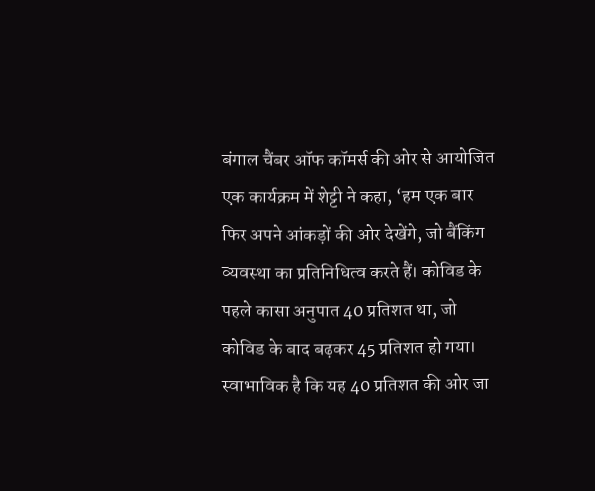बंगाल चैंबर ऑफ कॉमर्स की ओर से आयोजित एक कार्यक्रम में शेट्टी ने कहा, ‘हम एक बार फिर अपने आंकड़ों की ओर देखेंगे, जो बैंकिंग व्यवस्था का प्रतिनिधित्व करते हैं। कोविड के पहले कासा अनुपात 40 प्रतिशत था, जो कोविड के बाद बढ़कर 45 प्रतिशत हो गया। स्वाभाविक है कि यह 40 प्रतिशत की ओर जा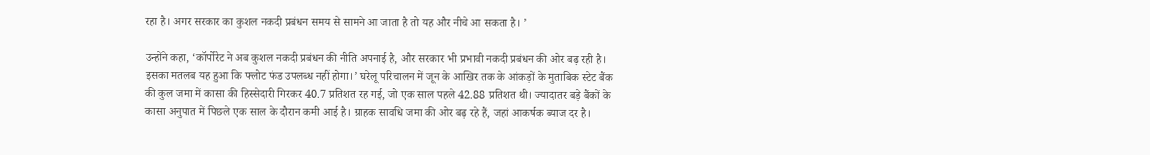रहा है। अगर सरकार का कुशल नकदी प्रबंधन समय से सामने आ जाता है तो यह और नीचे आ सकता है। ’

उन्होंने कहा, ‘कॉर्पोरेट ने अब कुशल नकदी प्रबंधन की नीति अपनाई है, और सरकार भी प्रभावी नकदी प्रबंधन की ओर बढ़ रही है। इसका मतलब यह हुआ कि फ्लोट फंड उपलब्ध नहीं होगा।’ घरेलू परिचालन में जून के आखिर तक के आंकड़ों के मुताबिक स्टेट बैंक की कुल जमा में कासा की हिस्सेदारी गिरकर 40.7 प्रतिशत रह गई, जो एक साल पहले 42.88 प्रतिशत थी। ज्यादातर बड़े बैंकों के कासा अनुपात में पिछले एक साल के दौरान कमी आई है। ग्राहक सावधि जमा की ओर बढ़ रहे हैं, जहां आकर्षक ब्याज दर है।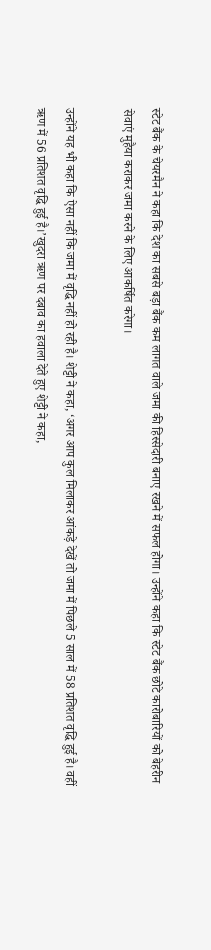स्टेट बैंक के चेयरमैन ने कहा कि देश का सबसे बड़ा बैंक कम लागत वाले जमा की हिस्सेदारी बनाए रखने में सफल होगा। उन्होंने कहा कि स्टेट बैंक छोटे कारोबारियों को बेहरीन सेवाएं मुहैया कराकर जमा करने के लिए आकर्षित करेगा।

उन्होंने यह भी कहा कि ऐसा नहीं कि जमा में वृद्धि नहीं हो रही है। शेट्टी ने कहा, ‘अगर आप कुल मिलाकर आंकड़े देखें तो जमा में पिछले 5 साल में 58 प्रतिशत वृद्धि हुई है। वहीं ऋण में 56 प्रतिशत वृद्धि हुई है।’खुदरा ऋण पर दबाव का हवाला देते हुए शेट्टी ने कहा,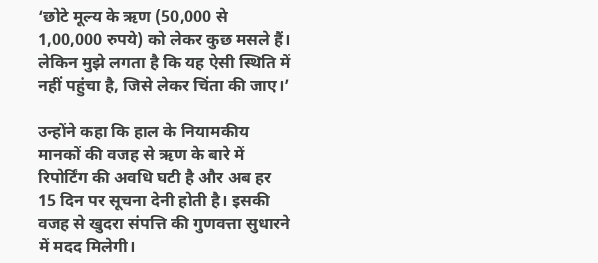‘छोटे मूल्य के ऋण (50,000 से 1,00,000 रुपये) को लेकर कुछ मसले हैं। लेकिन मुझे लगता है कि यह ऐसी स्थिति में नहीं पहुंचा है, जिसे लेकर चिंता की जाए।’

उन्होंने कहा कि हाल के नियामकीय मानकों की वजह से ऋण के बारे में रिपोर्टिंग की अवधि घटी है और अब हर 15 दिन पर सूचना देनी होती है। इसकी वजह से खुदरा संपत्ति की गुणवत्ता सुधारने में मदद मिलेगी।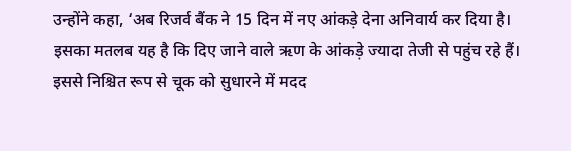उन्होंने कहा, ‘अब रिजर्व बैंक ने 15 दिन में नए आंकड़े देना अनिवार्य कर दिया है। इसका मतलब यह है कि दिए जाने वाले ऋण के आंकड़े ज्यादा तेजी से पहुंच रहे हैं। इससे निश्चित रूप से चूक को सुधारने में मदद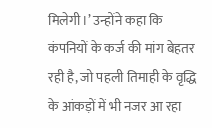मिलेगी।’ उन्होंने कहा कि कंपनियों के कर्ज की मांग बेहतर रही है, जो पहली तिमाही के वृद्धि के आंकड़ों में भी नजर आ रहा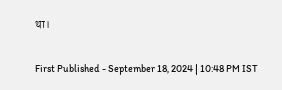था।

First Published - September 18, 2024 | 10:48 PM IST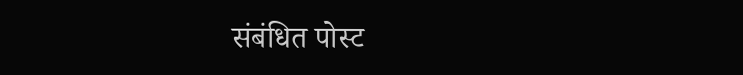संबंधित पोस्ट